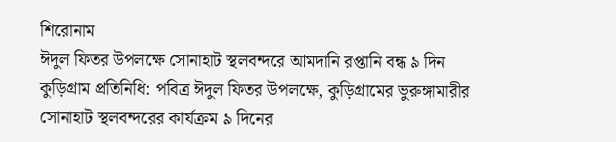শিরোনাম
ঈদুল ফিতর উপলক্ষে সোনাহাট স্থলবন্দরে আমদানি রপ্তানি বন্ধ ৯ দিন
কুড়িগ্রাম প্রতিনিধি: পবিত্র ঈদুল ফিতর উপলক্ষে, কুড়িগ্রামের ভুরুঙ্গামারীর সোনাহাট স্থলবন্দরের কার্যক্রম ৯ দিনের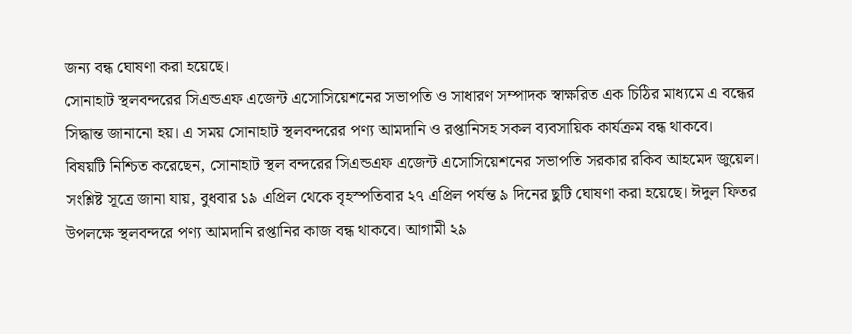জন্য বন্ধ ঘোষণা করা হয়েছে।
সোনাহাট স্থলবন্দরের সিএন্ডএফ এজেন্ট এসোসিয়েশনের সভাপতি ও সাধারণ সম্পাদক স্বাক্ষরিত এক চিঠির মাধ্যমে এ বন্ধের সিদ্ধান্ত জানানো হয়। এ সময় সোনাহাট স্থলবন্দরের পণ্য আমদানি ও রপ্তানিসহ সকল ব্যবসায়িক কার্যক্রম বন্ধ থাকবে।
বিষয়টি নিশ্চিত করেছেন, সোনাহাট স্থল বন্দরের সিএন্ডএফ এজেন্ট এসোসিয়েশনের সভাপতি সরকার রকিব আহমেদ জুয়েল।
সংশ্লিষ্ট সূত্রে জানা যায়, বুধবার ১৯ এপ্রিল থেকে বৃহস্পতিবার ২৭ এপ্রিল পর্যন্ত ৯ দিনের ছুটি ঘোষণা করা হয়েছে। ঈদুল ফিতর উপলক্ষে স্থলবন্দরে পণ্য আমদানি রপ্তানির কাজ বন্ধ থাকবে। আগামী ২৯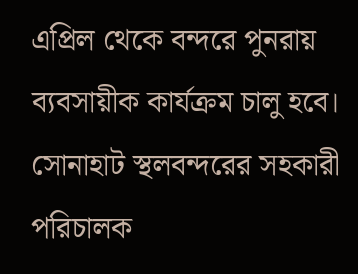এপ্রিল থেকে বন্দরে পুনরায় ব্যবসায়ীক কার্যক্রম চালু হবে।
সোনাহাট স্থলবন্দরের সহকারী পরিচালক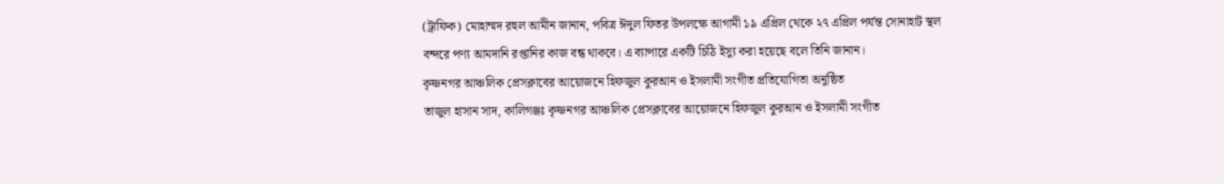(ট্রাফিক) মোহাম্মদ রহুল আমীন জানান, পবিত্র ঈদুল ফিতর উপলক্ষে আগামী ১৯ এপ্রিল থেকে ২৭ এপ্রিল পর্যন্ত সোনাহাট স্থল বন্দরে পণ্য আমদানি রপ্তানির কাজ বন্ধ থাকবে। এ ব্যাপারে একটি চিঠি ইস্যু করা হয়েছে বলে তিনি জানান।
কৃষ্ণনগর আঞ্চলিক প্রেসক্লাবের আয়োজনে হিফজুল কুরআন ও ইসলামী সংগীত প্রতিযোগিতা অনুষ্ঠিত
তাজুল হাসান সাদ, কালিগঞ্জঃ কৃষ্ণনগর আঞ্চলিক প্রেসক্লাবের আয়োজনে হিফজুল কুরআন ও ইসলামী সংগীত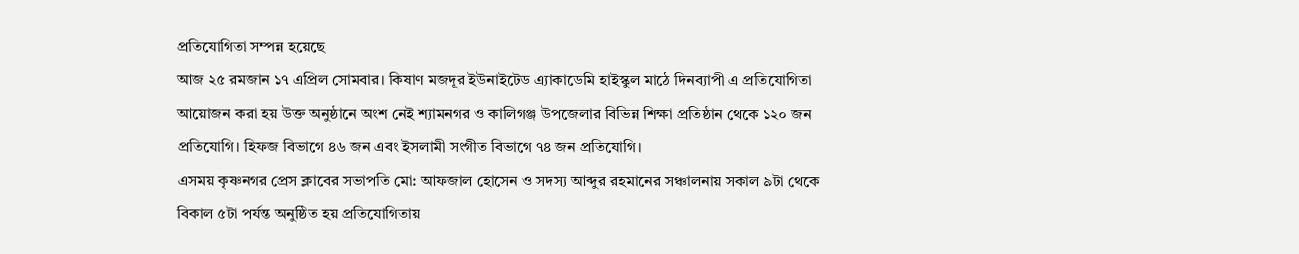প্রতিযোগিতা সম্পন্ন হয়েছে
আজ ২৫ রমজান ১৭ এপ্রিল সোমবার। কিষাণ মজদূর ইউনাইটেড এ্যাকাডেমি হাইস্কুল মাঠে দিনব্যাপী এ প্রতিযোগিতা আয়োজন করা হয় উক্ত অনুষ্ঠানে অংশ নেই শ্যামনগর ও কালিগঞ্জ উপজেলার বিভিন্ন শিক্ষা প্রতিষ্ঠান থেকে ১২০ জন প্রতিযোগি। হিফজ বিভাগে ৪৬ জন এবং ইসলামী সংগীত বিভাগে ৭৪ জন প্রতিযোগি।
এসময় কৃষ্ণনগর প্রেস ক্লাবের সভাপতি মো: আফজাল হোসেন ও সদস্য আব্দুর রহমানের সঞ্চালনায় সকাল ৯টা থেকে বিকাল ৫টা পর্যন্ত অনুষ্ঠিত হয় প্রতিযোগিতায়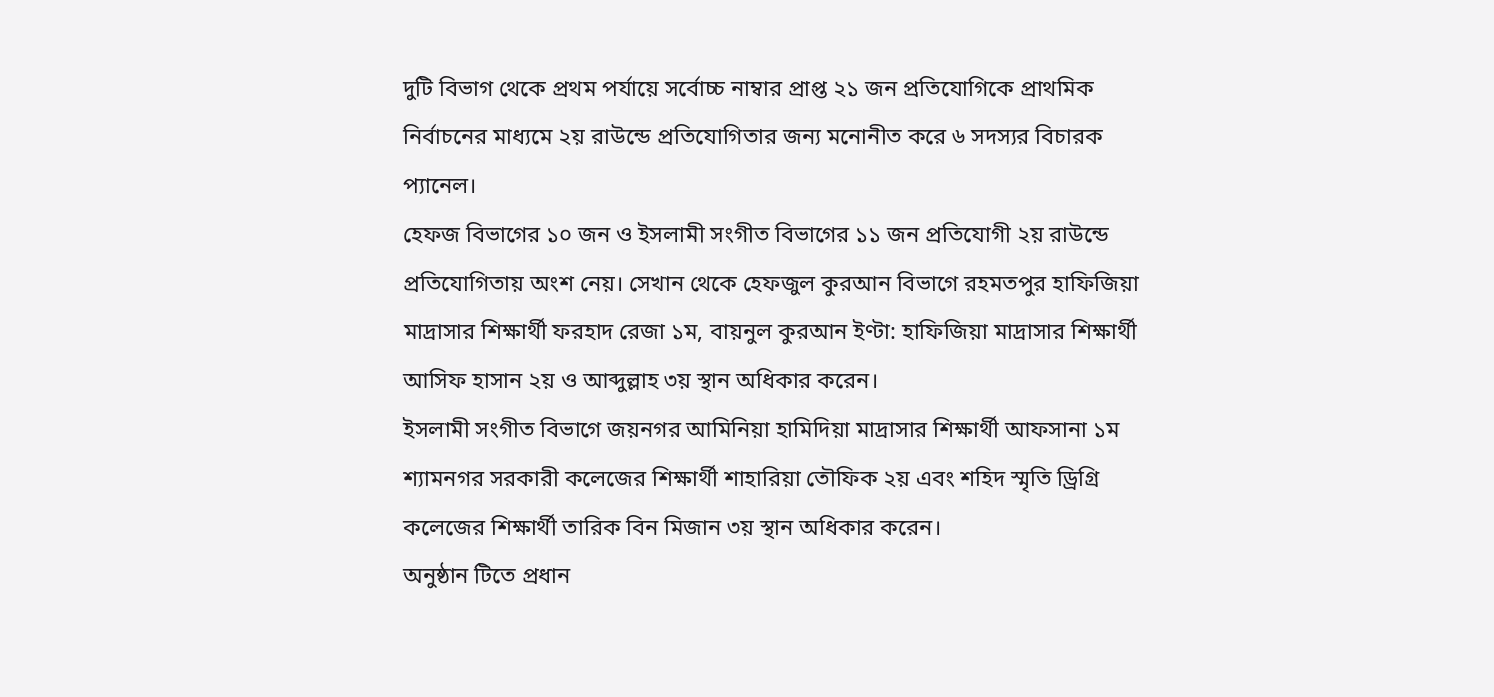দুটি বিভাগ থেকে প্রথম পর্যায়ে সর্বোচ্চ নাম্বার প্রাপ্ত ২১ জন প্রতিযোগিকে প্রাথমিক নির্বাচনের মাধ্যমে ২য় রাউন্ডে প্রতিযোগিতার জন্য মনোনীত করে ৬ সদস্যর বিচারক প্যানেল।
হেফজ বিভাগের ১০ জন ও ইসলামী সংগীত বিভাগের ১১ জন প্রতিযোগী ২য় রাউন্ডে প্রতিযোগিতায় অংশ নেয়। সেখান থেকে হেফজুল কুরআন বিভাগে রহমতপুর হাফিজিয়া মাদ্রাসার শিক্ষার্থী ফরহাদ রেজা ১ম, বায়নুল কুরআন ইণ্টা: হাফিজিয়া মাদ্রাসার শিক্ষার্থী আসিফ হাসান ২য় ও আব্দুল্লাহ ৩য় স্থান অধিকার করেন।
ইসলামী সংগীত বিভাগে জয়নগর আমিনিয়া হামিদিয়া মাদ্রাসার শিক্ষার্থী আফসানা ১ম শ্যামনগর সরকারী কলেজের শিক্ষার্থী শাহারিয়া তৌফিক ২য় এবং শহিদ স্মৃতি ড্রিগ্রি কলেজের শিক্ষার্থী তারিক বিন মিজান ৩য় স্থান অধিকার করেন।
অনুষ্ঠান টিতে প্রধান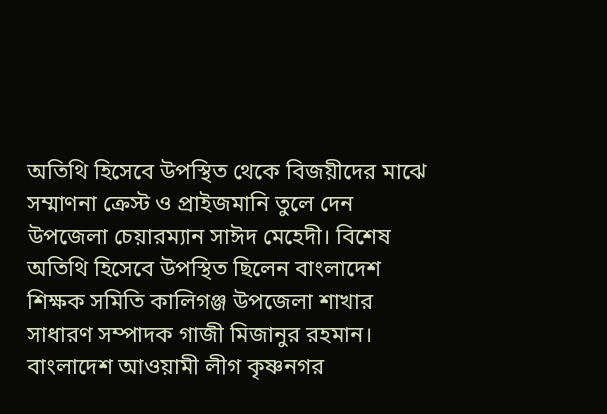অতিথি হিসেবে উপস্থিত থেকে বিজয়ীদের মাঝে সম্মাণনা ক্রেস্ট ও প্রাইজমানি তুলে দেন উপজেলা চেয়ারম্যান সাঈদ মেহেদী। বিশেষ অতিথি হিসেবে উপস্থিত ছিলেন বাংলাদেশ শিক্ষক সমিতি কালিগঞ্জ উপজেলা শাখার সাধারণ সম্পাদক গাজী মিজানুর রহমান। বাংলাদেশ আওয়ামী লীগ কৃষ্ণনগর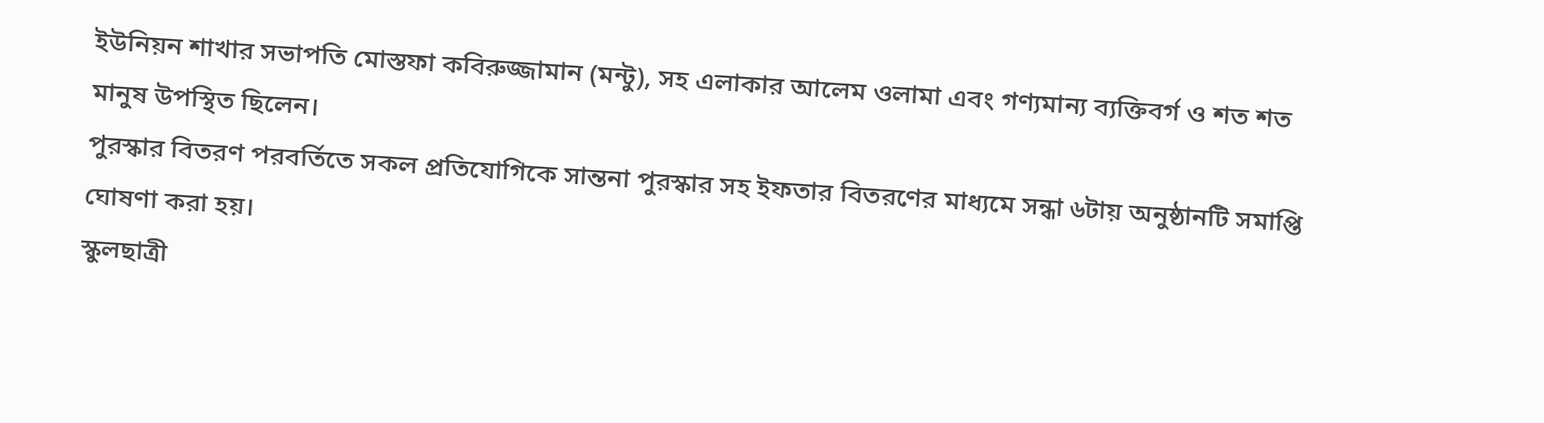ইউনিয়ন শাখার সভাপতি মোস্তফা কবিরুজ্জামান (মন্টু), সহ এলাকার আলেম ওলামা এবং গণ্যমান্য ব্যক্তিবর্গ ও শত শত মানুষ উপস্থিত ছিলেন।
পুরস্কার বিতরণ পরবর্তিতে সকল প্রতিযোগিকে সান্তনা পুরস্কার সহ ইফতার বিতরণের মাধ্যমে সন্ধা ৬টায় অনুষ্ঠানটি সমাপ্তি ঘোষণা করা হয়।
স্কুলছাত্রী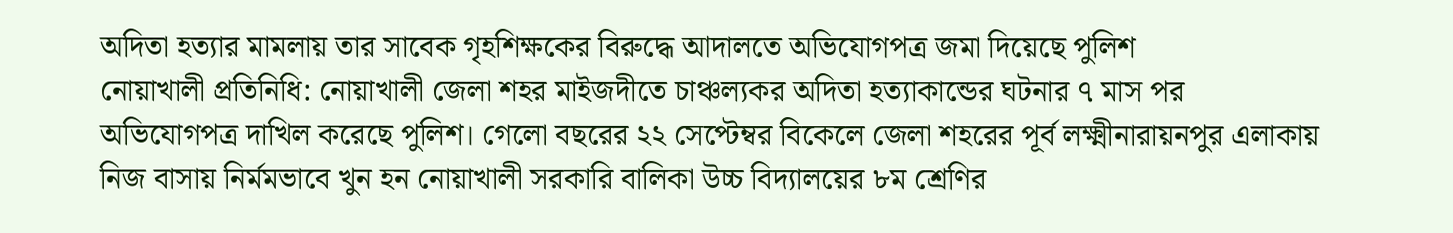অদিতা হত্যার মামলায় তার সাবেক গৃহশিক্ষকের বিরুদ্ধে আদালতে অভিযোগপত্র জমা দিয়েছে পুলিশ
নোয়াখালী প্রতিনিধি: নোয়াখালী জেলা শহর মাইজদীতে চাঞ্চল্যকর অদিতা হত্যাকান্ডের ঘটনার ৭ মাস পর অভিযোগপত্র দাখিল করেছে পুলিশ। গেলো বছরের ২২ সেপ্টেম্বর বিকেলে জেলা শহরের পূর্ব লক্ষ্মীনারায়নপুর এলাকায় নিজ বাসায় নির্মমভাবে খুন হন নোয়াখালী সরকারি বালিকা উচ্চ বিদ্যালয়ের ৮ম শ্রেণির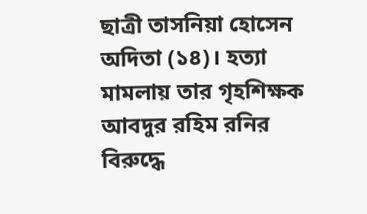ছাত্রী তাসনিয়া হোসেন অদিতা (১৪)। হত্যা মামলায় তার গৃহশিক্ষক আবদুর রহিম রনির বিরুদ্ধে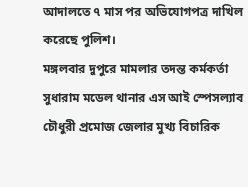আদালতে ৭ মাস পর অভিযোগপত্র দাখিল করেছে পুলিশ।
মঙ্গলবার দুপুরে মামলার তদন্ত কর্মকর্তা সুধারাম মডেল থানার এস আই স্পেসল্যাব চৌধুরী প্রমোজ জেলার মুখ্য বিচারিক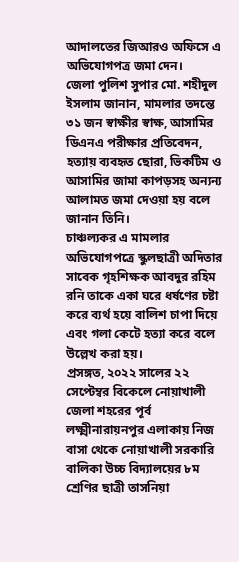আদালতের জিআরও অফিসে এ অভিযোগপত্র জমা দেন।
জেলা পুলিশ সুপার মো. শহীদুল ইসলাম জানান, মামলার তদন্তে ৩১ জন স্বাক্ষীর স্বাক্ষ, আসামির ডিএনএ পরীক্ষার প্রতিবেদন, হত্যায় ব্যবহৃত ছোরা, ভিকটিম ও আসামির জামা কাপড়সহ অন্যন্য আলামত জমা দেওয়া হয় বলে জানান তিনি।
চাঞ্চল্যকর এ মামলার অভিযোগপত্রে স্কুলছাত্রী অদিতার সাবেক গৃহশিক্ষক আবদুর রহিম রনি তাকে একা ঘরে ধর্ষণের চষ্টা করে ব্যর্থ হয়ে বালিশ চাপা দিয়ে এবং গলা কেটে হত্যা করে বলে উল্লেখ করা হয়।
প্রসঙ্গত, ২০২২ সালের ২২ সেপ্টেম্বর বিকেলে নোয়াখালী জেলা শহরের পূর্ব লক্ষ্মীনারায়নপুর এলাকায় নিজ বাসা থেকে নোয়াখালী সরকারি বালিকা উচ্চ বিদ্যালয়ের ৮ম শ্রেণির ছাত্রী তাসনিয়া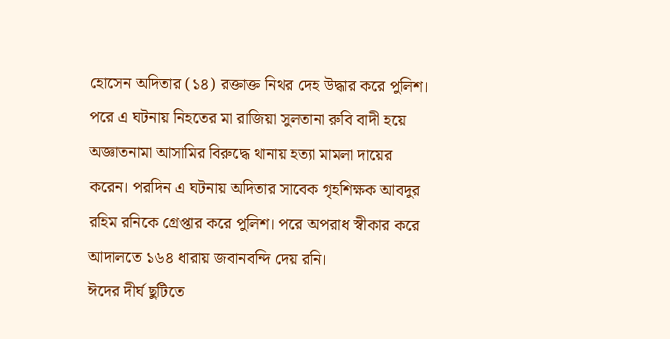হোসেন অদিতার (১৪) রক্তাক্ত নিথর দেহ উদ্ধার করে পুলিশ। পরে এ ঘটনায় নিহতের মা রাজিয়া সুলতানা রুবি বাদী হয়ে অজ্ঞাতনামা আসামির বিরুদ্ধে থানায় হত্যা মামলা দায়ের করেন। পরদিন এ ঘটনায় অদিতার সাবেক গৃহশিক্ষক আবদুর রহিম রনিকে গ্রেপ্তার করে পুলিশ। পরে অপরাধ স্বীকার করে আদালতে ১৬৪ ধারায় জবানবন্দি দেয় রনি।
ঈদের দীর্ঘ ছুটিতে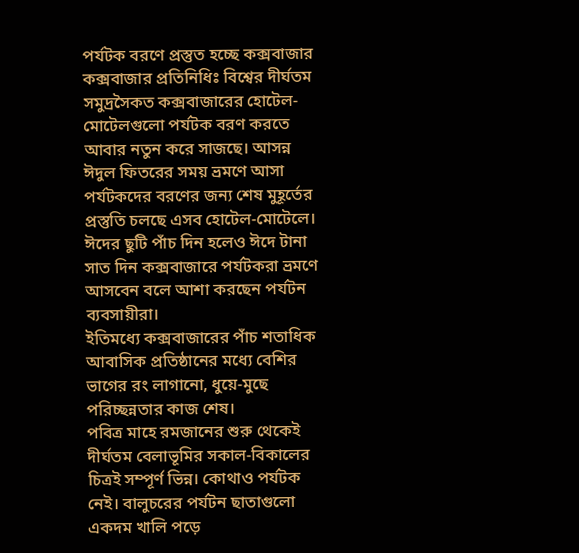পর্যটক বরণে প্রস্তুত হচ্ছে কক্সবাজার
কক্সবাজার প্রতিনিধিঃ বিশ্বের দীর্ঘতম সমুদ্রসৈকত কক্সবাজারের হোটেল-মোটেলগুলো পর্যটক বরণ করতে আবার নতুন করে সাজছে। আসন্ন ঈদুল ফিতরের সময় ভ্রমণে আসা পর্যটকদের বরণের জন্য শেষ মুহূর্তের প্রস্তুতি চলছে এসব হোটেল-মোটেলে। ঈদের ছুটি পাঁচ দিন হলেও ঈদে টানা সাত দিন কক্সবাজারে পর্যটকরা ভ্রমণে আসবেন বলে আশা করছেন পর্যটন ব্যবসায়ীরা।
ইতিমধ্যে কক্সবাজারের পাঁচ শতাধিক আবাসিক প্রতিষ্ঠানের মধ্যে বেশির ভাগের রং লাগানো, ধুয়ে-মুছে পরিচ্ছন্নতার কাজ শেষ।
পবিত্র মাহে রমজানের শুরু থেকেই দীর্ঘতম বেলাভূমির সকাল-বিকালের চিত্রই সম্পূর্ণ ভিন্ন। কোথাও পর্যটক নেই। বালুচরের পর্যটন ছাতাগুলো একদম খালি পড়ে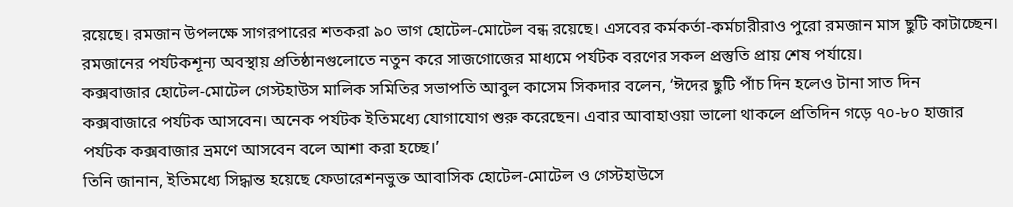রয়েছে। রমজান উপলক্ষে সাগরপারের শতকরা ৯০ ভাগ হোটেল-মোটেল বন্ধ রয়েছে। এসবের কর্মকর্তা-কর্মচারীরাও পুরো রমজান মাস ছুটি কাটাচ্ছেন। রমজানের পর্যটকশূন্য অবস্থায় প্রতিষ্ঠানগুলোতে নতুন করে সাজগোজের মাধ্যমে পর্যটক বরণের সকল প্রস্তুতি প্রায় শেষ পর্যায়ে।
কক্সবাজার হোটেল-মোটেল গেস্টহাউস মালিক সমিতির সভাপতি আবুল কাসেম সিকদার বলেন, ‘ঈদের ছুটি পাঁচ দিন হলেও টানা সাত দিন কক্সবাজারে পর্যটক আসবেন। অনেক পর্যটক ইতিমধ্যে যোগাযোগ শুরু করেছেন। এবার আবাহাওয়া ভালো থাকলে প্রতিদিন গড়ে ৭০-৮০ হাজার পর্যটক কক্সবাজার ভ্রমণে আসবেন বলে আশা করা হচ্ছে।’
তিনি জানান, ইতিমধ্যে সিদ্ধান্ত হয়েছে ফেডারেশনভুক্ত আবাসিক হোটেল-মোটেল ও গেস্টহাউসে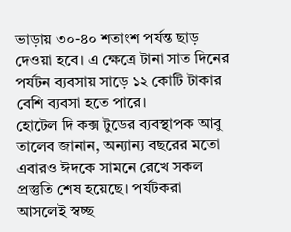ভাড়ায় ৩০-৪০ শতাংশ পর্যন্ত ছাড় দেওয়া হবে। এ ক্ষেত্রে টানা সাত দিনের পর্যটন ব্যবসায় সাড়ে ১২ কোটি টাকার বেশি ব্যবসা হতে পারে।
হোটেল দি কক্স টুডের ব্যবস্থাপক আবু তালেব জানান, অন্যান্য বছরের মতো এবারও ঈদকে সামনে রেখে সকল প্রস্তুতি শেষ হয়েছে। পর্যটকরা আসলেই স্বচ্ছ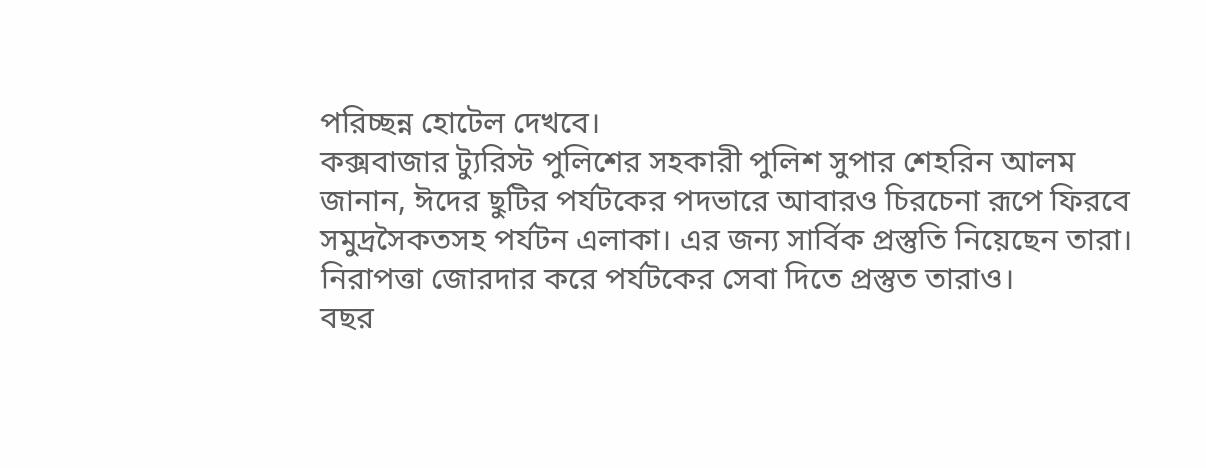পরিচ্ছন্ন হোটেল দেখবে।
কক্সবাজার ট্যুরিস্ট পুলিশের সহকারী পুলিশ সুপার শেহরিন আলম জানান, ঈদের ছুটির পর্যটকের পদভারে আবারও চিরচেনা রূপে ফিরবে সমুদ্রসৈকতসহ পর্যটন এলাকা। এর জন্য সার্বিক প্রস্তুতি নিয়েছেন তারা। নিরাপত্তা জোরদার করে পর্যটকের সেবা দিতে প্রস্তুত তারাও।
বছর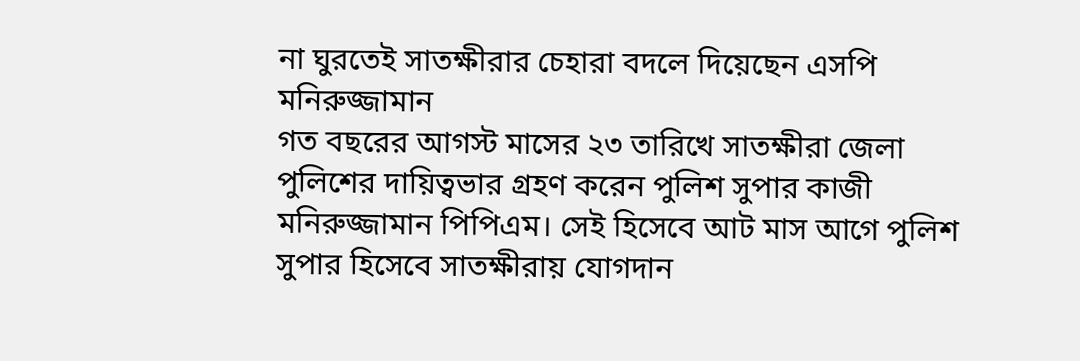না ঘুরতেই সাতক্ষীরার চেহারা বদলে দিয়েছেন এসপি মনিরুজ্জামান
গত বছরের আগস্ট মাসের ২৩ তারিখে সাতক্ষীরা জেলা পুলিশের দায়িত্বভার গ্রহণ করেন পুলিশ সুপার কাজী মনিরুজ্জামান পিপিএম। সেই হিসেবে আট মাস আগে পুলিশ সুপার হিসেবে সাতক্ষীরায় যোগদান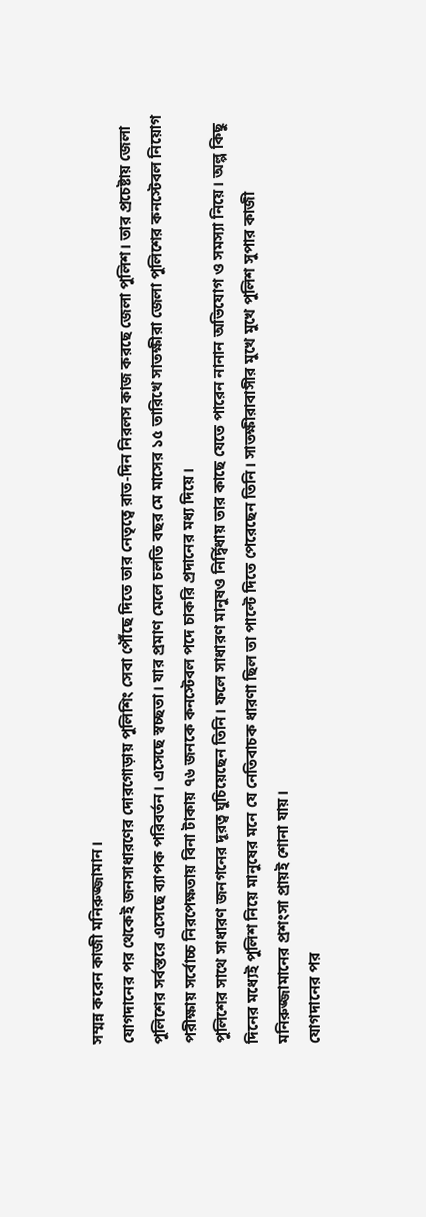সম্মন্ন করেন কাজী মনিরুজ্জামান।
যোগদানের পর থেকেই জনসাধারণের দোরগোড়ায় পুলিশিং সেবা পৌঁছে দিতে তার নেতৃত্বে রাত-দিন নিরলস কাজ করছে জেলা পুলিশ। তার প্রচেষ্টায় জেলা পুলিশের সর্বস্তরে এসেছে ব্যাপক পরিবর্তন। এসেছে স্বচ্ছতা। যার প্রমাণ মেলে চলতি বছর মে মাসের ১৫ তারিখে সাতক্ষীরা জেলা পুলিশের কনস্টেবল নিয়োগ পরীক্ষায় সর্বোচ্চ নিরপেক্ষতায় বিনা টাকায় ৭৬ জনকে কনস্টেবল পদে চাকরি প্রদানের মধ্য দিয়ে।
পুলিশের সাথে সাধারণ জনগনের দূরত্ব ঘুচিয়েছেন তিনি। ফলে সাধারণ মানুষও নির্দ্বিধায় তার কাছে যেতে পারেন নানান অভিযোগ ও সমস্যা নিয়ে। অল্প কিছু দিনের মধ্যেই পুলিশ নিয়ে মানুষের মনে যে নেতিবাচক ধারণা ছিল তা পাল্টে দিতে পেরেছেন তিনি। সাতক্ষীরাবাসীর মুখে মুখে পুলিশ সুপার কাজী মনিরুজ্জামানের প্রশংসা প্রায়ই শোনা যায়।
যোগদানের পর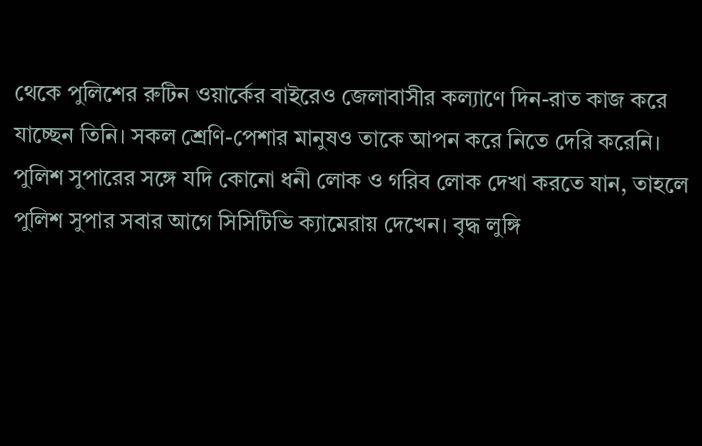থেকে পুলিশের রুটিন ওয়ার্কের বাইরেও জেলাবাসীর কল্যাণে দিন-রাত কাজ করে যাচ্ছেন তিনি। সকল শ্রেণি-পেশার মানুষও তাকে আপন করে নিতে দেরি করেনি।
পুলিশ সুপারের সঙ্গে যদি কোনো ধনী লোক ও গরিব লোক দেখা করতে যান, তাহলে পুলিশ সুপার সবার আগে সিসিটিভি ক্যামেরায় দেখেন। বৃদ্ধ লুঙ্গি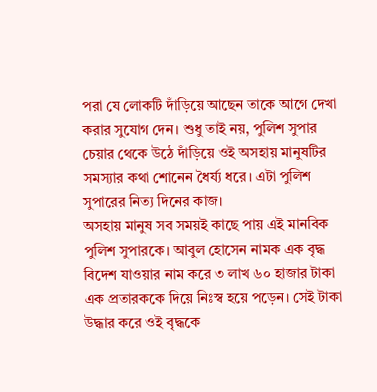পরা যে লোকটি দাঁড়িয়ে আছেন তাকে আগে দেখা করার সুযোগ দেন। শুধু তাই নয়, পুলিশ সুপার চেয়ার থেকে উঠে দাঁড়িয়ে ওই অসহায় মানুষটির সমস্যার কথা শোনেন ধৈর্য্য ধরে। এটা পুলিশ সুপারের নিত্য দিনের কাজ।
অসহায় মানুষ সব সময়ই কাছে পায় এই মানবিক পুলিশ সুপারকে। আবুল হোসেন নামক এক বৃদ্ধ বিদেশ যাওয়ার নাম করে ৩ লাখ ৬০ হাজার টাকা এক প্রতারককে দিয়ে নিঃস্ব হয়ে পড়েন। সেই টাকা উদ্ধার করে ওই বৃদ্ধকে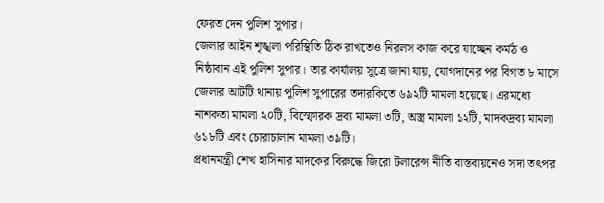ফেরত দেন পুলিশ সুপার।
জেলার আইন শৃঙ্খলা পরিস্থিতি ঠিক রাখতেও নিরলস কাজ করে যাচ্ছেন কর্মঠ ও নিষ্ঠাবান এই পুলিশ সুপার। তার কার্যালয় সূত্রে জানা যায়, যোগদানের পর বিগত ৮ মাসে জেলার আটটি থানায় পুলিশ সুপারের তদারকিতে ৬৯২টি মামলা হয়েছে। এরমধ্যে নাশকতা মামলা ২০টি, বিস্ফোরক দ্রব্য মামলা ৩টি, অস্ত্র মামলা ১২টি, মাদকদ্রব্য মামলা ৬১৮টি এবং চোরাচালান মামলা ৩৯টি।
প্রধানমন্ত্রী শেখ হাসিনার মাদকের বিরুদ্ধে জিরো টলারেন্স নীতি বাস্তবায়নেও সদা তৎপর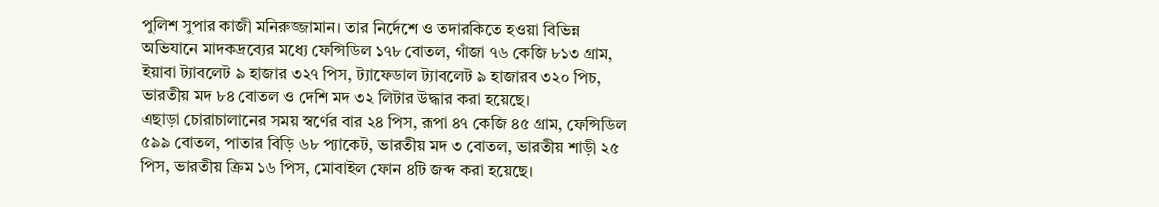পুলিশ সুপার কাজী মনিরুজ্জামান। তার নির্দেশে ও তদারকিতে হওয়া বিভিন্ন অভিযানে মাদকদ্রব্যের মধ্যে ফেন্সিডিল ১৭৮ বোতল, গাঁজা ৭৬ কেজি ৮১৩ গ্রাম, ইয়াবা ট্যাবলেট ৯ হাজার ৩২৭ পিস, ট্যাফেডাল ট্যাবলেট ৯ হাজারব ৩২০ পিচ, ভারতীয় মদ ৮৪ বোতল ও দেশি মদ ৩২ লিটার উদ্ধার করা হয়েছে।
এছাড়া চোরাচালানের সময় স্বর্ণের বার ২৪ পিস, রূপা ৪৭ কেজি ৪৫ গ্রাম, ফেন্সিডিল ৫৯৯ বোতল, পাতার বিড়ি ৬৮ প্যাকেট, ভারতীয় মদ ৩ বোতল, ভারতীয় শাড়ী ২৫ পিস, ভারতীয় ক্রিম ১৬ পিস, মোবাইল ফোন ৪টি জব্দ করা হয়েছে।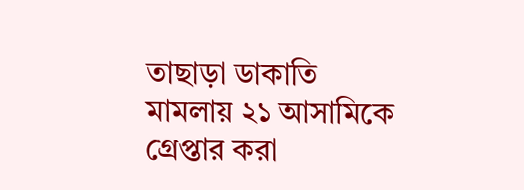তাছাড়া ডাকাতি মামলায় ২১ আসামিকে গ্রেপ্তার করা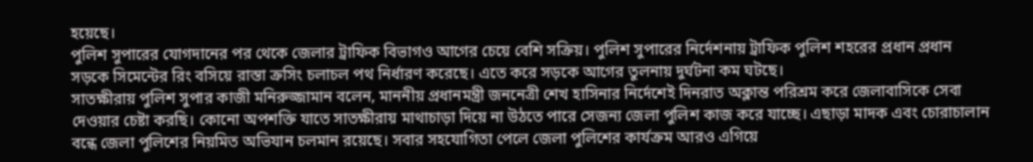হয়েছে।
পুলিশ সুপারের যোগদানের পর থেকে জেলার ট্রাফিক বিভাগও আগের চেয়ে বেশি সক্রিয়। পুলিশ সুপারের নির্দেশনায় ট্রাফিক পুলিশ শহরের প্রধান প্রধান সড়কে সিমেন্টের রিং বসিয়ে রাস্তা ক্রসিং চলাচল পথ নির্ধারণ করেছে। এতে করে সড়কে আগের তুলনায় দুর্ঘটনা কম ঘটছে।
সাতক্ষীরায় পুলিশ সুপার কাজী মনিরুজ্জামান বলেন, মাননীয় প্রধানমন্ত্রী জননেত্রী শেখ হাসিনার নির্দেশেই দিনরাত অক্লান্ত পরিশ্রম করে জেলাবাসিকে সেবা দেওয়ার চেষ্টা করছি। কোনো অপশক্তি যাতে সাতক্ষীরায় মাথাচাড়া দিয়ে না উঠতে পারে সেজন্য জেলা পুলিশ কাজ করে যাচ্ছে। এছাড়া মাদক এবং চোরাচালান বন্ধে জেলা পুলিশের নিয়মিত অভিযান চলমান রয়েছে। সবার সহযোগিতা পেলে জেলা পুলিশের কার্যক্রম আরও এগিয়ে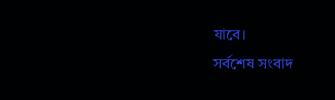যাবে।
সর্বশেষ সংবাদ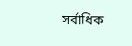সর্বাধিক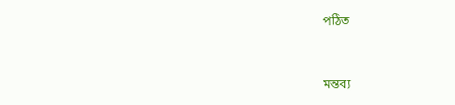পঠিত


মন্তব্য